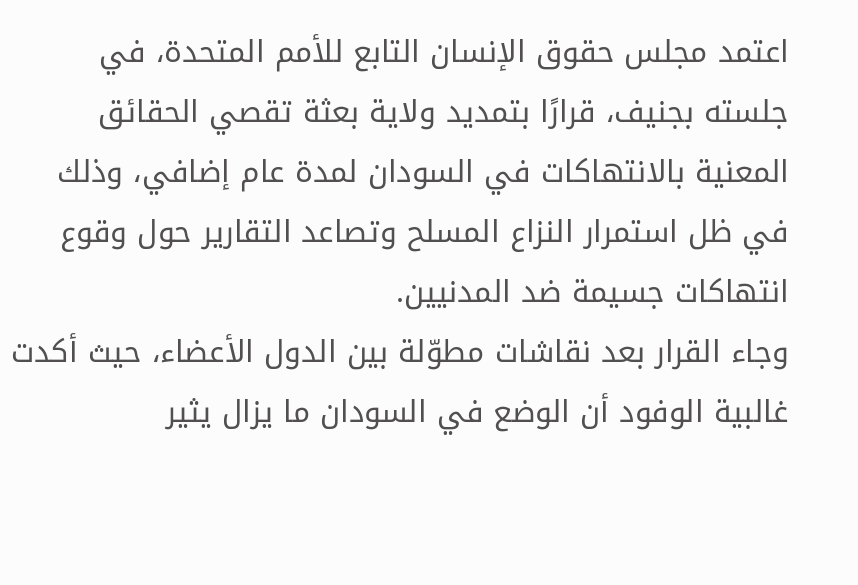اعتمد مجلس حقوق الإنسان التابع للأمم المتحدة، في جلسته بجنيف، قرارًا بتمديد ولاية بعثة تقصي الحقائق المعنية بالانتهاكات في السودان لمدة عام إضافي، وذلك في ظل استمرار النزاع المسلح وتصاعد التقارير حول وقوع انتهاكات جسيمة ضد المدنيين.
وجاء القرار بعد نقاشات مطوّلة بين الدول الأعضاء، حيث أكدت غالبية الوفود أن الوضع في السودان ما يزال يثير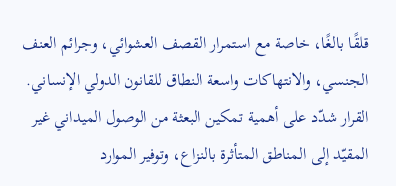قلقًا بالغًا، خاصة مع استمرار القصف العشوائي، وجرائم العنف الجنسي، والانتهاكات واسعة النطاق للقانون الدولي الإنساني.
القرار شدّد على أهمية تمكين البعثة من الوصول الميداني غير المقيّد إلى المناطق المتأثرة بالنزاع، وتوفير الموارد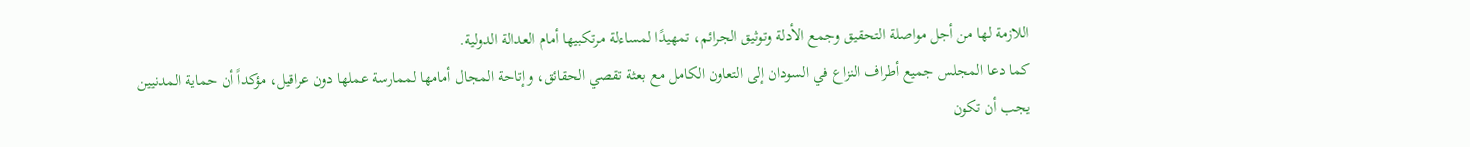اللازمة لها من أجل مواصلة التحقيق وجمع الأدلة وتوثيق الجرائم، تمهيدًا لمساءلة مرتكبيها أمام العدالة الدولية.
كما دعا المجلس جميع أطراف النزاع في السودان إلى التعاون الكامل مع بعثة تقصي الحقائق، وإتاحة المجال أمامها لممارسة عملها دون عراقيل، مؤكداً أن حماية المدنيين يجب أن تكون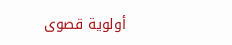أولوية قصوى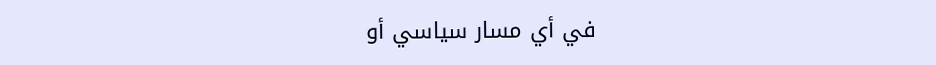في أي مسار سياسي أو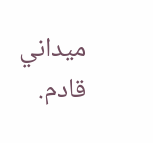ميداني قادم.